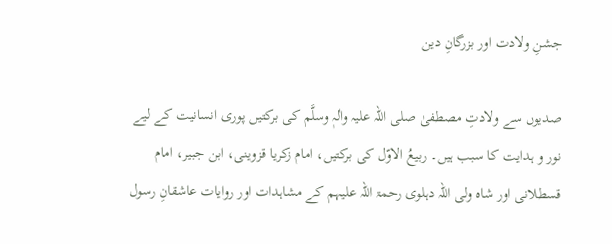جشنِ ولادت اور بزرگانِ دین

صدیوں سے ولادتِ مصطفیٰ صلی اللہ علیہ واٰلہٖ وسلَّم کی برکتیں پوری انسانیت کے لیے نور و ہدایت کا سبب ہیں۔ ربیعُ الاوّل کی برکتیں، امام زکریا قزوینی، ابن جبیر، امام قسطلانی اور شاہ ولی اللہ دہلوی رحمۃ اللہ علیہم کے مشاہدات اور روایات عاشقانِ رسول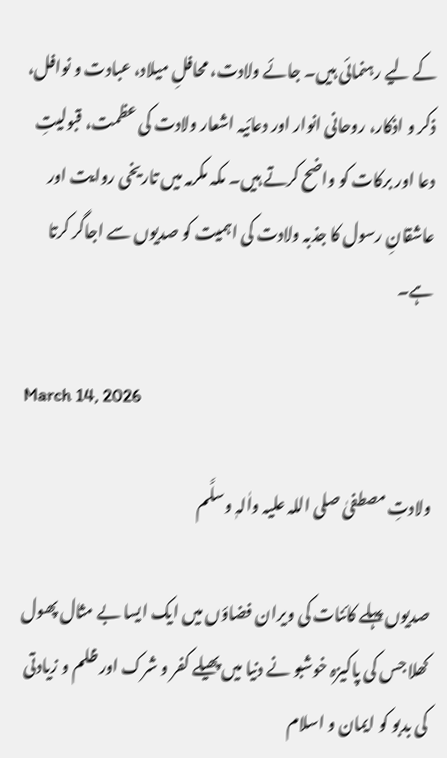کے لیے رہنمائی ہیں۔ جائے ولادت، محافلِ میلاد، عبادت و نوافل، ذکر و اذکار، روحانی انوار اور دعائیہ اشعار ولادت کی عظمت، قبولیتِ دعا اور برکات کو واضح کرتے ہیں۔ مکہ مکرمہ میں تاریخی روایت اور عاشقانِ رسول کا جذبہ ولادت کی اہمیت کو صدیوں سے اجاگر کرتا ہے۔

March 14, 2026

ولادتِ مصطفیٰ صلی اللہ علیہ واٰلہٖ وسلَّم

صدیوں پہلے کائنات کی ویران فضاؤں میں ایک ایسا بے مثال پھول کھلا جس کی پاکیزہ خوشبو نے دنیا میں پھیلے کفر و شرک اور ظلم و زیادتی کی بدبو کو ایمان و اسلام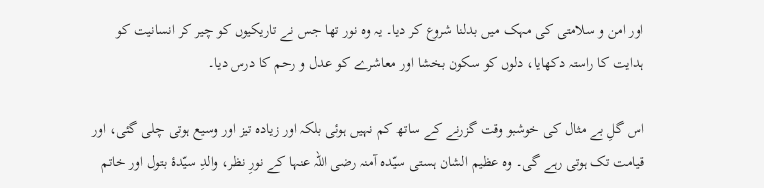اور امن و سلامتی کی مہک میں بدلنا شروع کر دیا۔ یہ وہ نور تھا جس نے تاریکیوں کو چیر کر انسانیت کو ہدایت کا راستہ دکھایا، دلوں کو سکون بخشا اور معاشرے کو عدل و رحم کا درس دیا۔

اس گلِ بے مثال کی خوشبو وقت گزرنے کے ساتھ کم نہیں ہوئی بلکہ اور زیادہ تیز اور وسیع ہوتی چلی گئی، اور قیامت تک ہوتی رہے گی۔ وہ عظیم الشان ہستی سیّدہ آمنہ رضی اللہ عنہا کے نورِ نظر، والدِ سیّدۂ بتول اور خاتم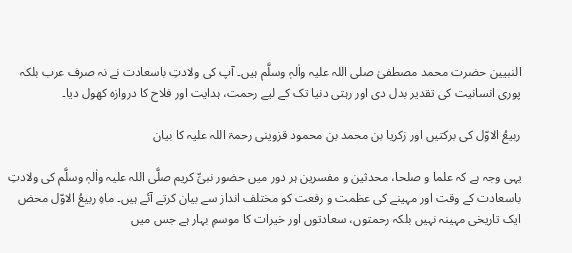النبیین حضرت محمد مصطفیٰ صلی اللہ علیہ واٰلہٖ وسلَّم ہیں۔ آپ کی ولادتِ باسعادت نے نہ صرف عرب بلکہ پوری انسانیت کی تقدیر بدل دی اور رہتی دنیا تک کے لیے رحمت، ہدایت اور فلاح کا دروازہ کھول دیا۔

ربیعُ الاوّل کی برکتیں اور زکریا بن محمد بن محمود قزوینی رحمۃ اللہ علیہ کا بیان

یہی وجہ ہے کہ علما و صلحا، محدثین و مفسرین ہر دور میں حضور نبیِّ کریم صلَّی اللہ علیہ واٰلہٖ وسلَّم کی ولادتِ باسعادت کے وقت اور مہینے کی عظمت و رفعت کو مختلف انداز سے بیان کرتے آئے ہیں۔ ماہِ ربیعُ الاوّل محض ایک تاریخی مہینہ نہیں بلکہ رحمتوں، سعادتوں اور خیرات کا موسمِ بہار ہے جس میں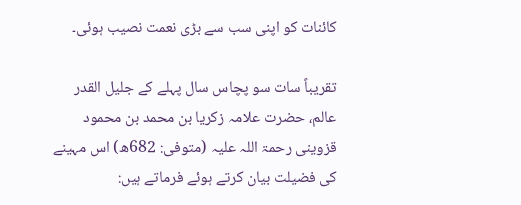کائنات کو اپنی سب سے بڑی نعمت نصیب ہوئی۔

تقریباً سات سو پچاس سال پہلے کے جلیل القدر عالم، حضرت علامہ زکریا بن محمد بن محمود قزوینی رحمۃ اللہ علیہ (متوفی: 682ھ) اس مہینے کی فضیلت بیان کرتے ہوئے فرماتے ہیں: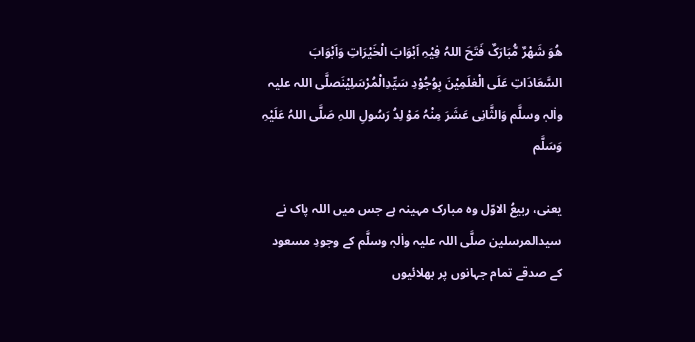ھُوَ شَھْرٌ مُّبَارَکٌ فَتَحَ اللہُ فِیْہِ اَبْوَابَ الْخَیْرَاتِ وَاَبْوَابَ السَّعَادَاتِ عَلَی الْعٰلَمِیْنَ بِوُجُوْدِ سَیِّدِالْمُرْسَلِیْنَصلَّی اللہ علیہ واٰلہٖ وسلَّم وَالثَّانِی عَشَرَ مِنْہُ مَوْ لِدُ رَسُولِ اللہِ صَلَّی اللہُ عَلَیْہِ وَسَلَّم

یعنی، ربیعُ الاوّل وہ مبارک مہینہ ہے جس میں اللہ پاک نے سیدالمرسلین صلَّی اللہ علیہ واٰلہٖ وسلَّم کے وجودِ مسعود کے صدقے تمام جہانوں پر بھلائیوں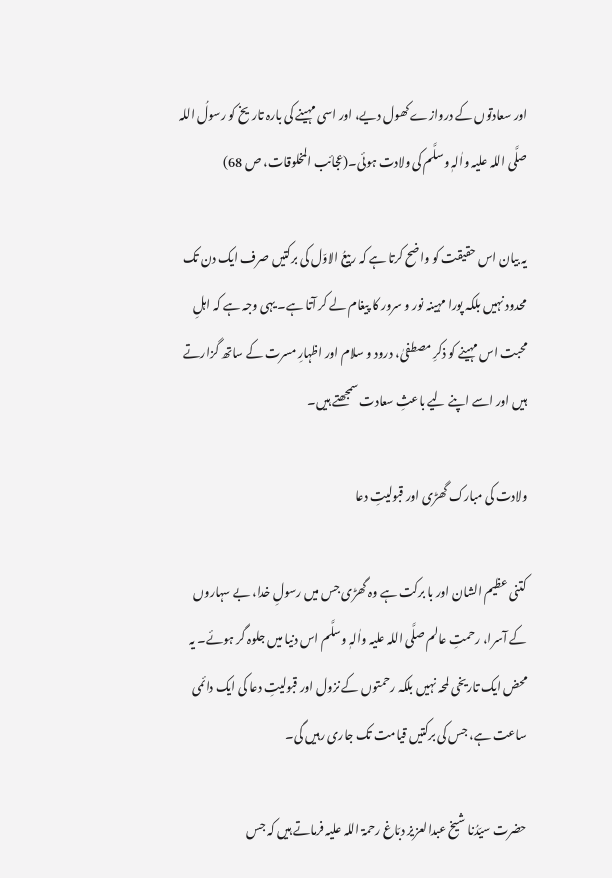اور سعادتوں کے دروازے کھول دیے، اور اسی مہینے کی بارہ تاریخ کو رسولُ اللہ صلَّی اللہ علیہ واٰلہٖ وسلَّم کی ولادت ہوئی۔(عجائب المخلوقات، ص 68)

یہ بیان اس حقیقت کو واضح کرتا ہے کہ ربیعُ الاوّل کی برکتیں صرف ایک دن تک محدود نہیں بلکہ پورا مہینہ نور و سرور کا پیغام لے کر آتا ہے۔ یہی وجہ ہے کہ اہلِ محبت اس مہینے کو ذکرِ مصطفیٰ، درود و سلام اور اظہارِ مسرت کے ساتھ گزارتے ہیں اور اسے اپنے لیے باعثِ سعادت سمجھتے ہیں۔

ولادت کی مبارک گھڑی اور قبولیتِ دعا

کتنی عظیم الشان اور با برکت ہے وہ گھڑی جس میں رسولِ خدا، بے سہاروں کے آسرا، رحمتِ عالم صلَّی اللہ علیہ واٰلہٖ وسلَّم اس دنیا میں جلوہ گر ہوئے۔ یہ محض ایک تاریخی لمحہ نہیں بلکہ رحمتوں کے نزول اور قبولیتِ دعا کی ایک دائمی ساعت ہے، جس کی برکتیں قیامت تک جاری رہیں گی۔

حضرت سیّدُنا شیخ عبدالعزیز دبّاغ رحمۃ اللہ علیہ فرماتے ہیں کہ جس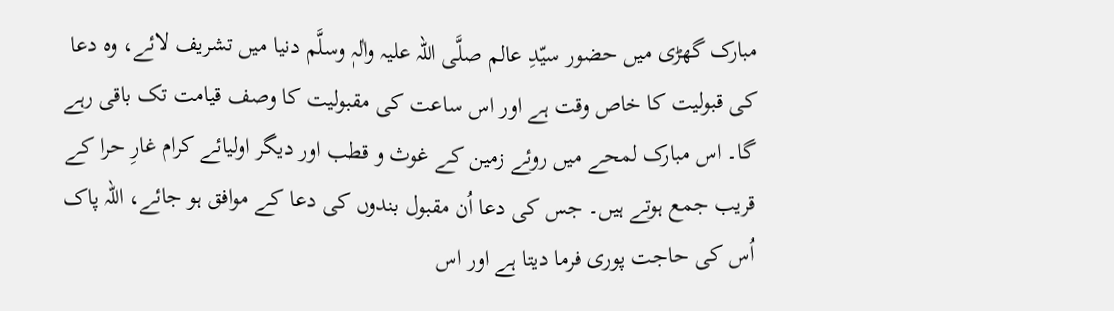مبارک گھڑی میں حضور سیّدِ عالم صلَّی اللہ علیہ واٰلہٖ وسلَّم دنیا میں تشریف لائے، وہ دعا کی قبولیت کا خاص وقت ہے اور اس ساعت کی مقبولیت کا وصف قیامت تک باقی رہے گا۔ اس مبارک لمحے میں روئے زمین کے غوث و قطب اور دیگر اولیائے کرام غارِ حرا کے قریب جمع ہوتے ہیں۔ جس کی دعا اُن مقبول بندوں کی دعا کے موافق ہو جائے، اللہ پاک اُس کی حاجت پوری فرما دیتا ہے اور اس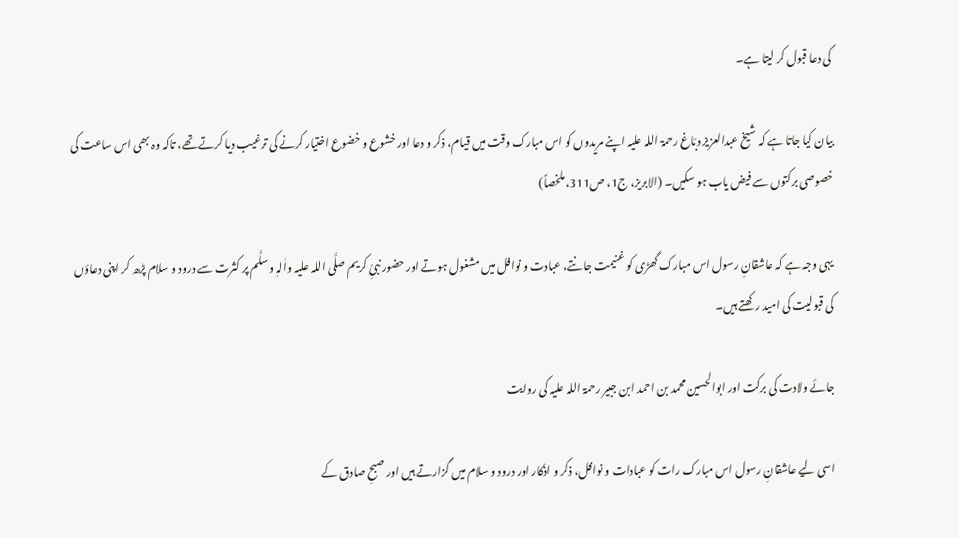کی دعا قبول کر لیتا ہے۔

بیان کیا جاتا ہے کہ شیخ عبدالعزیز دبّاغ رحمۃ اللہ علیہ اپنے مریدوں کو اس مبارک وقت میں قیام، ذکر و دعا اور خشوع و خضوع اختیار کرنے کی ترغیب دیا کرتے تھے، تاکہ وہ بھی اس ساعت کی خصوصی برکتوں سے فیض یاب ہو سکیں۔ (الابریز، ج1، ص311، ملخصاً)

یہی وجہ ہے کہ عاشقانِ رسول اس مبارک گھڑی کو غنیمت جانتے، عبادت و نوافل میں مشغول ہوتے اور حضور نبیِّ کریم صلَّی اللہ علیہ واٰلہٖ وسلَّم پر کثرت سے درود و سلام پڑھ کر اپنی دعاؤں کی قبولیت کی امید رکھتے ہیں۔

جائے ولادت کی برکت اور ابوالحسین محمد بن احمد ابن جبیر رحمۃ اللہ علیہ کی روایت

اسی لیے عاشقانِ رسول اس مبارک رات کو عبادات و نوافل، ذکر و اذکار اور درود و سلام میں گزارتے ہیں اور صبحِ صادق کے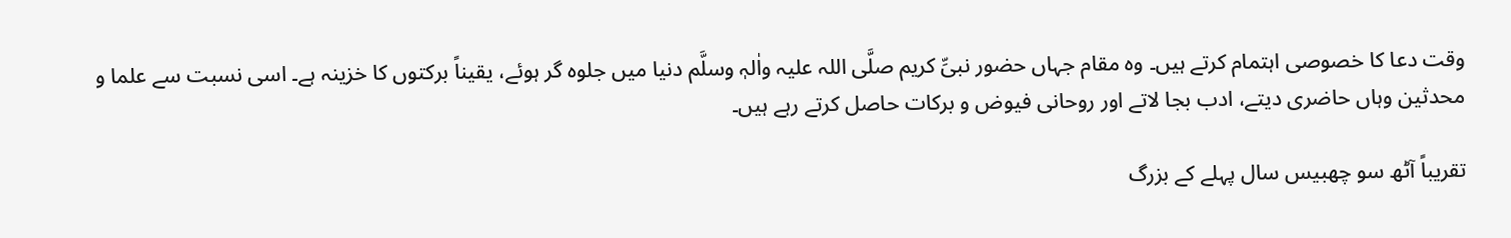وقت دعا کا خصوصی اہتمام کرتے ہیں۔ وہ مقام جہاں حضور نبیِّ کریم صلَّی اللہ علیہ واٰلہٖ وسلَّم دنیا میں جلوہ گر ہوئے، یقیناً برکتوں کا خزینہ ہے۔ اسی نسبت سے علما و محدثین وہاں حاضری دیتے، ادب بجا لاتے اور روحانی فیوض و برکات حاصل کرتے رہے ہیں۔

تقریباً آٹھ سو چھبیس سال پہلے کے بزرگ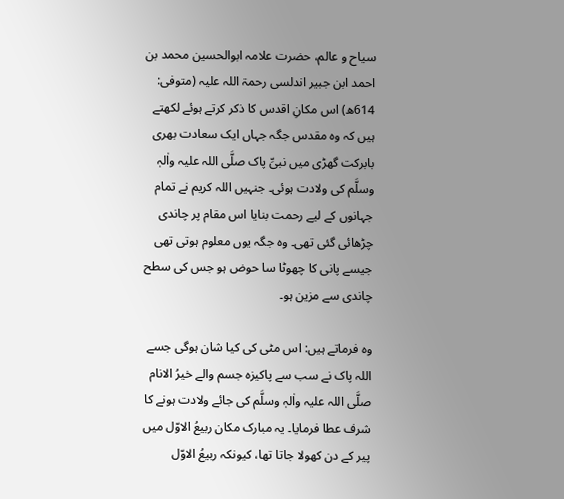سیاح و عالم، حضرت علامہ ابوالحسین محمد بن احمد ابن جبیر اندلسی رحمۃ اللہ علیہ (متوفی: 614ھ) اس مکانِ اقدس کا ذکر کرتے ہوئے لکھتے ہیں کہ وہ مقدس جگہ جہاں ایک سعادت بھری بابرکت گھڑی میں نبیِّ پاک صلَّی اللہ علیہ واٰلہٖ وسلَّم کی ولادت ہوئی۔ جنہیں اللہ کریم نے تمام جہانوں کے لیے رحمت بنایا اس مقام پر چاندی چڑھائی گئی تھی۔ وہ جگہ یوں معلوم ہوتی تھی جیسے پانی کا چھوٹا سا حوض ہو جس کی سطح چاندی سے مزین ہو۔

وہ فرماتے ہیں: اس مٹی کی کیا شان ہوگی جسے اللہ پاک نے سب سے پاکیزہ جسم والے خیرُ الانام صلَّی اللہ علیہ واٰلہٖ وسلَّم کی جائے ولادت ہونے کا شرف عطا فرمایا۔ یہ مبارک مکان ربیعُ الاوّل میں پیر کے دن کھولا جاتا تھا، کیونکہ ربیعُ الاوّل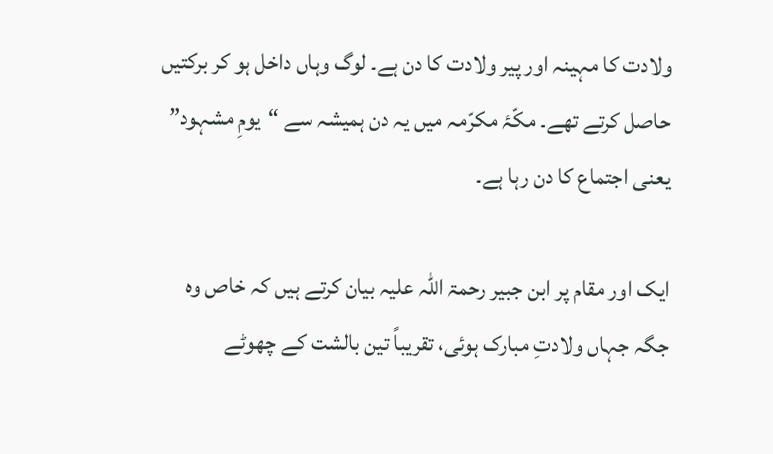ولادت کا مہینہ اور پیر ولادت کا دن ہے۔ لوگ وہاں داخل ہو کر برکتیں حاصل کرتے تھے۔ مکّۂ مکرّمہ میں یہ دن ہمیشہ سے “یومِ مشہود” یعنی اجتماع کا دن رہا ہے۔

ایک اور مقام پر ابن جبیر رحمۃ اللہ علیہ بیان کرتے ہیں کہ خاص وہ جگہ جہاں ولادتِ مبارک ہوئی، تقریباً تین بالشت کے چھوٹے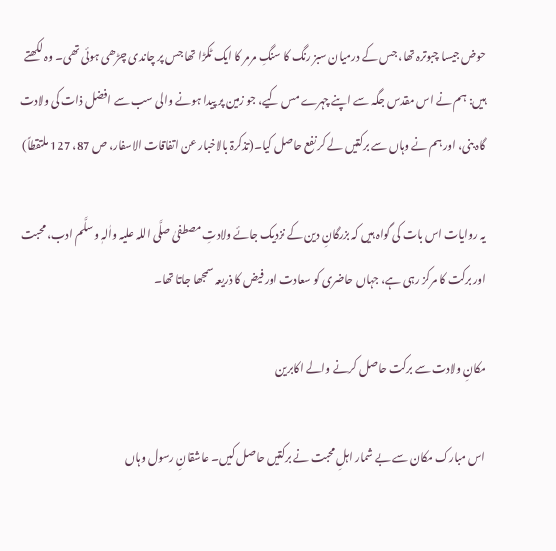حوض جیسا چبوترہ تھا، جس کے درمیان سبز رنگ کا سنگِ مرمر کا ایک ٹکڑا تھا جس پر چاندی چڑھی ہوئی تھی۔ وہ لکھتے ہیں: ہم نے اس مقدس جگہ سے اپنے چہرے مس کیے، جو زمین پر پیدا ہونے والی سب سے افضل ذات کی ولادت گاہ بنی، اور ہم نے وہاں سے برکتیں لے کر نفع حاصل کیا۔(تذکرۃ بالاخبار عن اتفاقات الاسفار، ص 87، 127 ملتقطاً)

یہ روایات اس بات کی گواہ ہیں کہ بزرگانِ دین کے نزدیک جائے ولادتِ مصطفیٰ صلَّی اللہ علیہ واٰلہٖ وسلَّم ادب، محبت اور برکت کا مرکز رہی ہے، جہاں حاضری کو سعادت اور فیض کا ذریعہ سمجھا جاتا تھا۔

مکانِ ولادت سے برکت حاصل کرنے والے اکابرین

اس مبارک مکان سے بے شمار اہلِ محبت نے برکتیں حاصل کیں۔ عاشقانِ رسول وہاں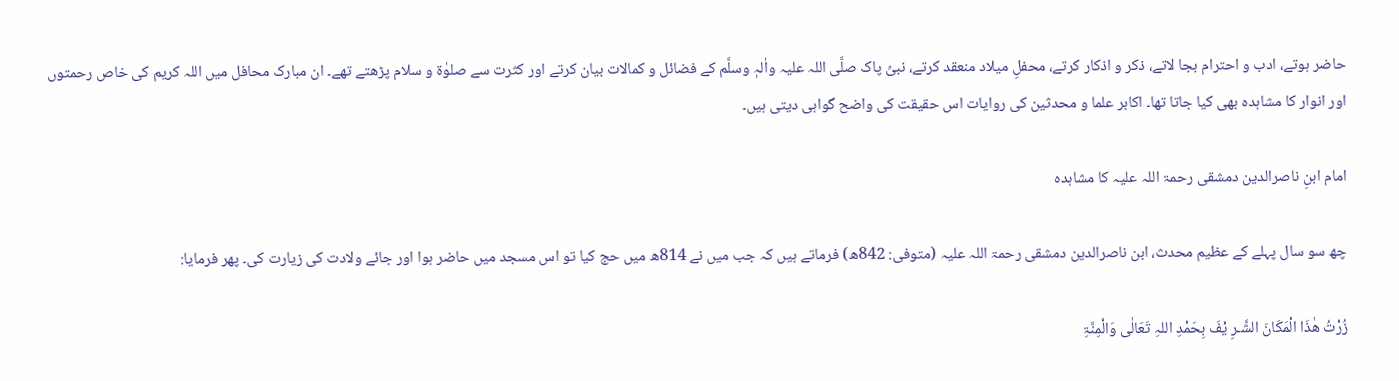حاضر ہوتے، ادب و احترام بجا لاتے، ذکر و اذکار کرتے، محفلِ میلاد منعقد کرتے، نبیِّ پاک صلَّی اللہ علیہ واٰلہٖ وسلَّم کے فضائل و کمالات بیان کرتے اور کثرت سے صلوٰۃ و سلام پڑھتے تھے۔ ان مبارک محافل میں اللہ کریم کی خاص رحمتوں اور انوار کا مشاہدہ بھی کیا جاتا تھا۔ اکابر علما و محدثین کی روایات اس حقیقت کی واضح گواہی دیتی ہیں۔

امام ابنِ ناصرالدین دمشقی رحمۃ اللہ علیہ کا مشاہدہ

چھ سو سال پہلے کے عظیم محدث، ابن ناصرالدین دمشقی رحمۃ اللہ علیہ (متوفی: 842ھ) فرماتے ہیں کہ جب میں نے 814ھ میں حج کیا تو اس مسجد میں حاضر ہوا اور جائے ولادت کی زیارت کی۔ پھر فرمایا:

زُرْتُ هٰذَا الْمَكَانَ الشَّـرِ يْفَ بِحَمْدِ اللہِ تَعَالٰی وَالْمِنَّۃِ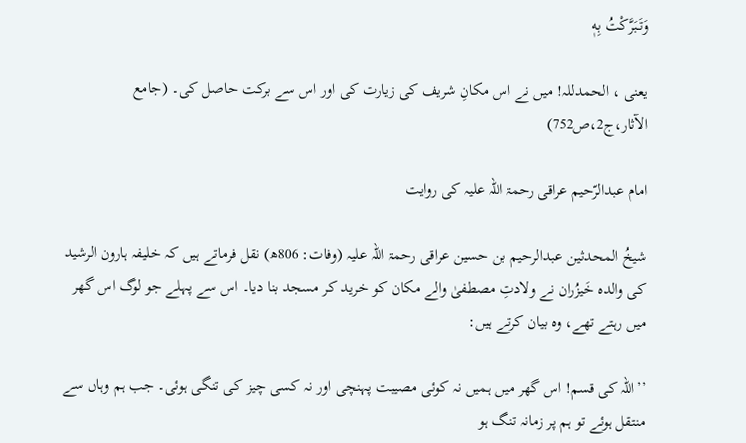وَتَبَرَّكْتُ بِهٖ

یعنی ، الحمدللہ! میں نے اس مکانِ شریف کی زیارت کی اور اس سے برکت حاصل کی۔ (جامع الآثار،ج2،ص752)

امام عبدالرّحیم عراقی رحمۃ اللہ علیہ کی روایت

شیخُ المحدثین عبدالرحیم بن حسین عراقی رحمۃ اللہ علیہ (وفات: 806ھ) نقل فرماتے ہیں کہ خلیفہ ہارون الرشید کی والدہ خَیزُران نے ولادتِ مصطفیٰ والے مکان کو خرید کر مسجد بنا دیا۔ اس سے پہلے جو لوگ اس گھر میں رہتے تھے، وہ بیان کرتے ہیں:

’’اللہ کی قسم! اس گھر میں ہمیں نہ کوئی مصیبت پہنچی اور نہ کسی چیز کی تنگی ہوئی۔ جب ہم وہاں سے منتقل ہوئے تو ہم پر زمانہ تنگ ہو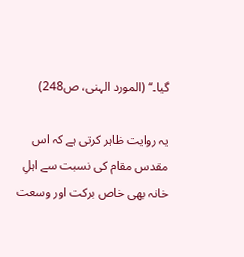گیا۔‘‘ (المورد الہنی، ص248)

یہ روایت ظاہر کرتی ہے کہ اس مقدس مقام کی نسبت سے اہلِ خانہ بھی خاص برکت اور وسعت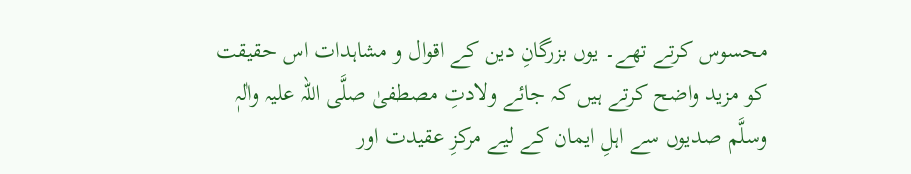محسوس کرتے تھے۔ یوں بزرگانِ دین کے اقوال و مشاہدات اس حقیقت کو مزید واضح کرتے ہیں کہ جائے ولادتِ مصطفیٰ صلَّی اللہ علیہ واٰلہٖ وسلَّم صدیوں سے اہلِ ایمان کے لیے مرکزِ عقیدت اور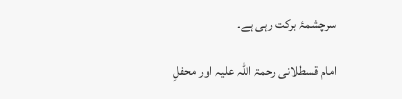سرچشمۂ برکت رہی ہے۔

امام قسطلانی رحمۃ اللہ علیہ اور محفلِ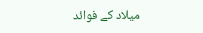میلاد کے فوائد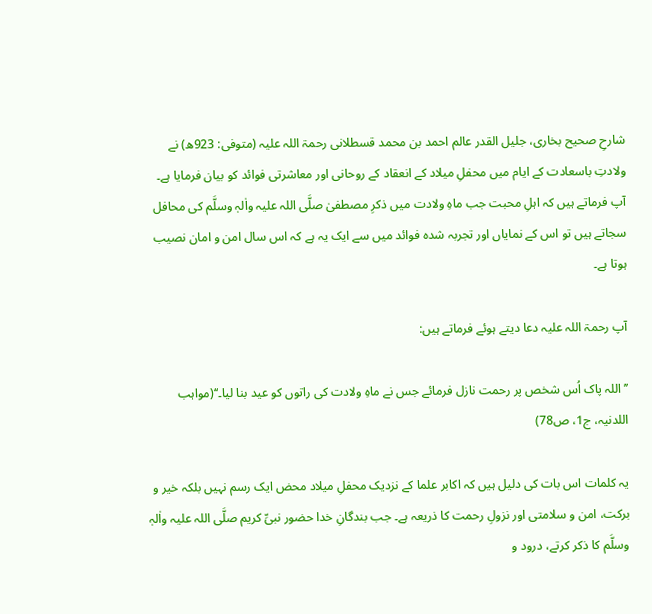شارحِ صحیح بخاری، جلیل القدر عالم احمد بن محمد قسطلانی رحمۃ اللہ علیہ (متوفی: 923ھ) نے ولادتِ باسعادت کے ایام میں محفلِ میلاد کے انعقاد کے روحانی اور معاشرتی فوائد کو بیان فرمایا ہے۔ آپ فرماتے ہیں کہ اہلِ محبت جب ماہِ ولادت میں ذکرِ مصطفیٰ صلَّی اللہ علیہ واٰلہٖ وسلَّم کی محافل سجاتے ہیں تو اس کے نمایاں اور تجربہ شدہ فوائد میں سے ایک یہ ہے کہ اس سال امن و امان نصیب ہوتا ہے۔

آپ رحمۃ اللہ علیہ دعا دیتے ہوئے فرماتے ہیں:

’’اللہ پاک اُس شخص پر رحمت نازل فرمائے جس نے ماہِ ولادت کی راتوں کو عید بنا لیا۔‘‘(مواہب اللدنیہ، ج1، ص78)

یہ کلمات اس بات کی دلیل ہیں کہ اکابر علما کے نزدیک محفلِ میلاد محض ایک رسم نہیں بلکہ خیر و برکت، امن و سلامتی اور نزولِ رحمت کا ذریعہ ہے۔ جب بندگانِ خدا حضور نبیِّ کریم صلَّی اللہ علیہ واٰلہٖ وسلَّم کا ذکر کرتے، درود و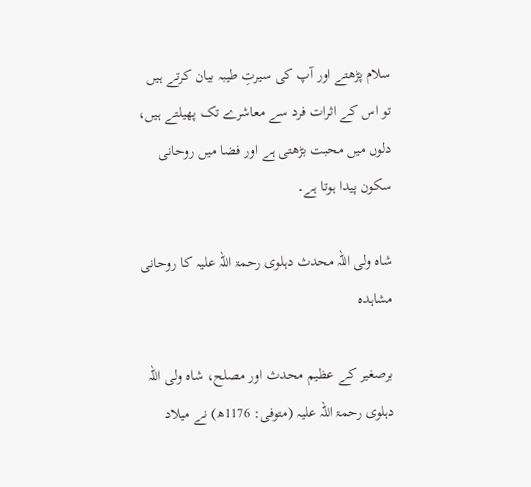سلام پڑھتے اور آپ کی سیرتِ طیبہ بیان کرتے ہیں تو اس کے اثرات فرد سے معاشرے تک پھیلتے ہیں، دلوں میں محبت بڑھتی ہے اور فضا میں روحانی سکون پیدا ہوتا ہے۔

شاہ ولی اللہ محدث دہلوی رحمۃ اللہ علیہ کا روحانی مشاہدہ

برصغیر کے عظیم محدث اور مصلح، شاہ ولی اللہ دہلوی رحمۃ اللہ علیہ (متوفی: 1176ھ) نے میلاد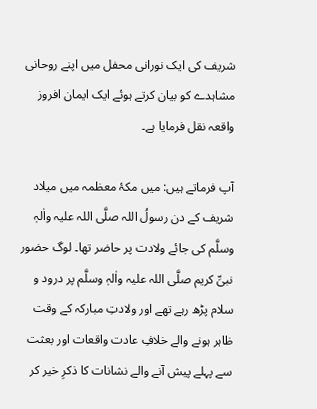شریف کی ایک نورانی محفل میں اپنے روحانی مشاہدے کو بیان کرتے ہوئے ایک ایمان افروز واقعہ نقل فرمایا ہے۔

آپ فرماتے ہیں: میں مکۂ معظمہ میں میلاد شریف کے دن رسولُ اللہ صلَّی اللہ علیہ واٰلہٖ وسلَّم کی جائے ولادت پر حاضر تھا۔ لوگ حضور نبیِّ کریم صلَّی اللہ علیہ واٰلہٖ وسلَّم پر درود و سلام پڑھ رہے تھے اور ولادتِ مبارکہ کے وقت ظاہر ہونے والے خلافِ عادت واقعات اور بعثت سے پہلے پیش آنے والے نشانات کا ذکرِ خیر کر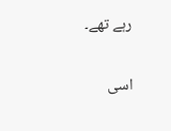رہے تھے۔

اسی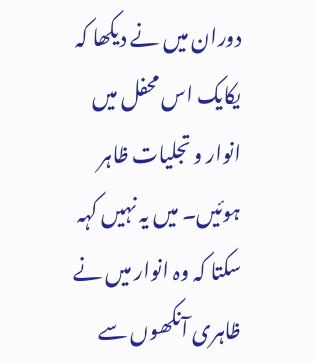دوران میں نے دیکھا کہ یکایک اس محفل میں انوار و تجلیات ظاہر ہوئیں۔ میں یہ نہیں کہہ سکتا کہ وہ انوار میں نے ظاہری آنکھوں سے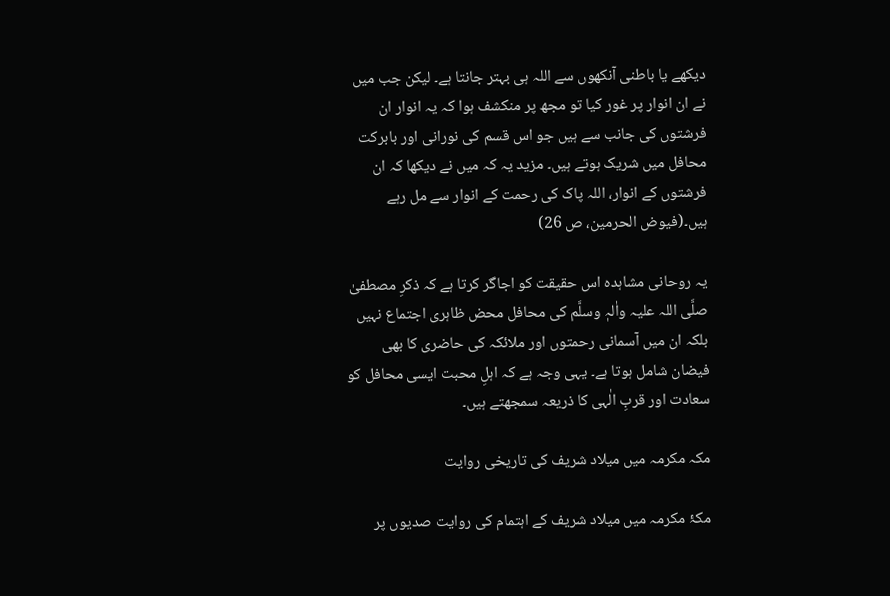دیکھے یا باطنی آنکھوں سے اللہ ہی بہتر جانتا ہے۔ لیکن جب میں نے ان انوار پر غور کیا تو مجھ پر منکشف ہوا کہ یہ انوار ان فرشتوں کی جانب سے ہیں جو اس قسم کی نورانی اور بابرکت محافل میں شریک ہوتے ہیں۔ مزید یہ کہ میں نے دیکھا کہ ان فرشتوں کے انوار، اللہ پاک کی رحمت کے انوار سے مل رہے ہیں۔(فیوض الحرمین، ص 26)

یہ روحانی مشاہدہ اس حقیقت کو اجاگر کرتا ہے کہ ذکرِ مصطفیٰ صلَّی اللہ علیہ واٰلہٖ وسلَّم کی محافل محض ظاہری اجتماع نہیں بلکہ ان میں آسمانی رحمتوں اور ملائکہ کی حاضری کا بھی فیضان شامل ہوتا ہے۔ یہی وجہ ہے کہ اہلِ محبت ایسی محافل کو سعادت اور قربِ الٰہی کا ذریعہ سمجھتے ہیں۔

مکہ مکرمہ میں میلاد شریف کی تاریخی روایت

مکۂ مکرمہ میں میلاد شریف کے اہتمام کی روایت صدیوں پر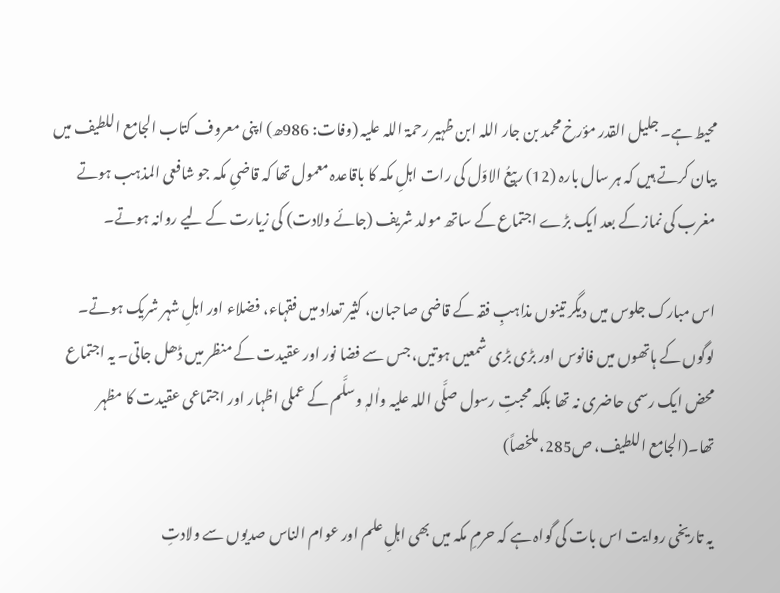محیط ہے۔ جلیل القدر مؤرخ محمد بن جار اللہ ابن ظہیر رحمۃ اللہ علیہ (وفات: 986ھ) اپنی معروف کتاب الجامع اللطیف میں بیان کرتے ہیں کہ ہر سال بارہ (12) ربیعُ الاوّل کی رات اہلِ مکہ کا باقاعدہ معمول تھا کہ قاضیِ مکہ جو شافعی المذہب ہوتے مغرب کی نماز کے بعد ایک بڑے اجتماع کے ساتھ مولد شریف (جائے ولادت) کی زیارت کے لیے روانہ ہوتے۔

اس مبارک جلوس میں دیگر تینوں مذاہبِ فقہ کے قاضی صاحبان، کثیر تعداد میں فقہاء، فضلاء اور اہلِ شہر شریک ہوتے۔ لوگوں کے ہاتھوں میں فانوس اور بڑی بڑی شمعیں ہوتیں، جس سے فضا نور اور عقیدت کے منظر میں ڈھل جاتی۔ یہ اجتماع محض ایک رسمی حاضری نہ تھا بلکہ محبتِ رسول صلَّی اللہ علیہ واٰلہٖ وسلَّم کے عملی اظہار اور اجتماعی عقیدت کا مظہر تھا۔(الجامع اللطیف، ص285، ملخصاً)

یہ تاریخی روایت اس بات کی گواہ ہے کہ حرمِ مکہ میں بھی اہلِ علم اور عوام الناس صدیوں سے ولادتِ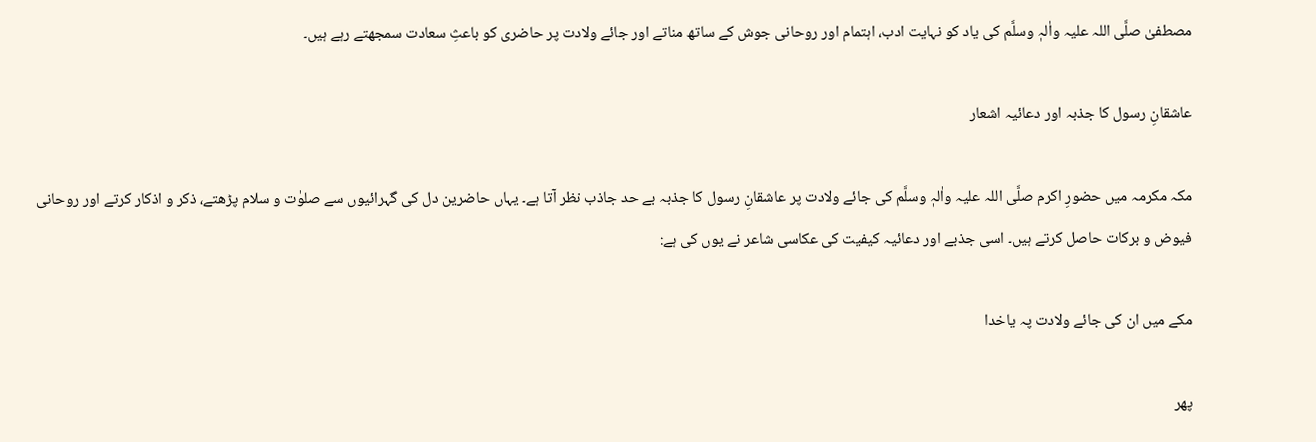مصطفیٰ صلَّی اللہ علیہ واٰلہٖ وسلَّم کی یاد کو نہایت ادب، اہتمام اور روحانی جوش کے ساتھ مناتے اور جائے ولادت پر حاضری کو باعثِ سعادت سمجھتے رہے ہیں۔

عاشقانِ رسول کا جذبہ اور دعائیہ اشعار

مکہ مکرمہ میں حضورِ اکرم صلَّی اللہ علیہ واٰلہٖ وسلَّم کی جائے ولادت پر عاشقانِ رسول کا جذبہ بے حد جاذب نظر آتا ہے۔ یہاں حاضرین دل کی گہرائیوں سے صلوٰت و سلام پڑھتے، ذکر و اذکار کرتے اور روحانی فیوض و برکات حاصل کرتے ہیں۔ اسی جذبے اور دعائیہ کیفیت کی عکاسی شاعر نے یوں کی ہے:

مکے میں ان کی جائے ولادت پہ یاخدا

پھر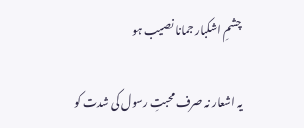چشمِ اشکبار جمانا نصیب ہو

یہ اشعار نہ صرف محبتِ رسول کی شدت کو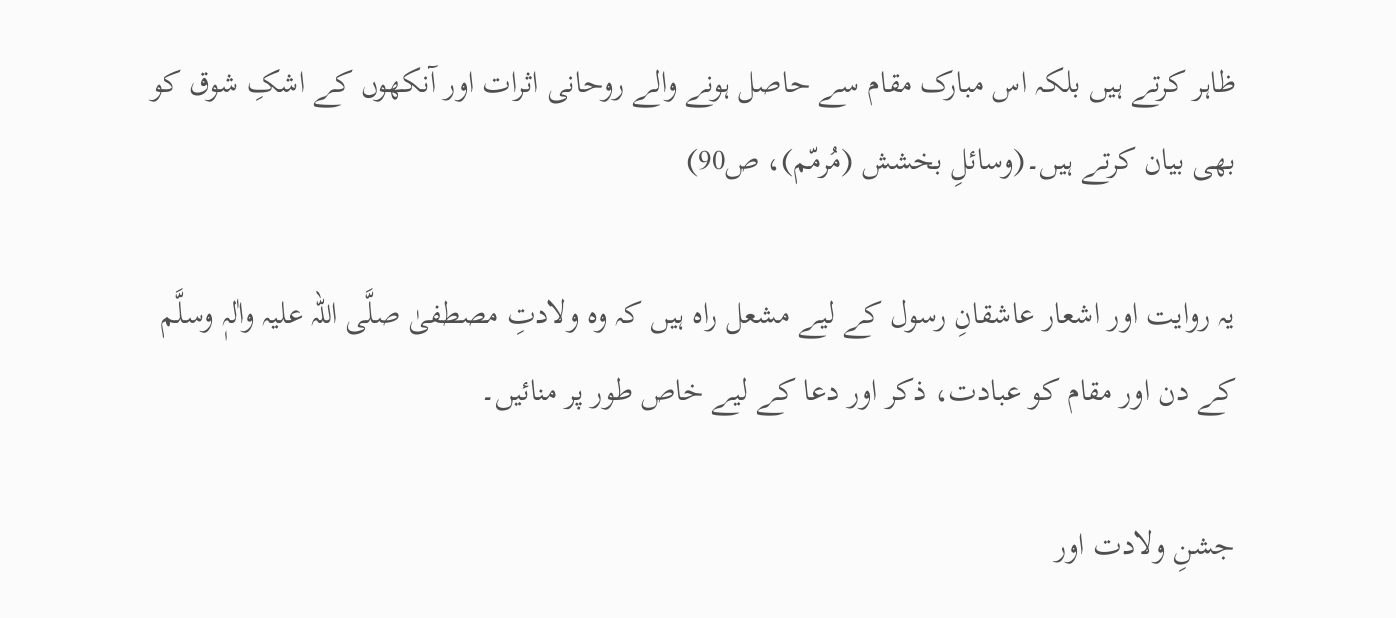ظاہر کرتے ہیں بلکہ اس مبارک مقام سے حاصل ہونے والے روحانی اثرات اور آنکھوں کے اشکِ شوق کو بھی بیان کرتے ہیں۔(وسائلِ بخشش (مُرمّم)، ص90)

یہ روایت اور اشعار عاشقانِ رسول کے لیے مشعل راہ ہیں کہ وہ ولادتِ مصطفیٰ صلَّی اللہ علیہ واٰلہٖ وسلَّم کے دن اور مقام کو عبادت، ذکر اور دعا کے لیے خاص طور پر منائیں۔

جشنِ ولادت اور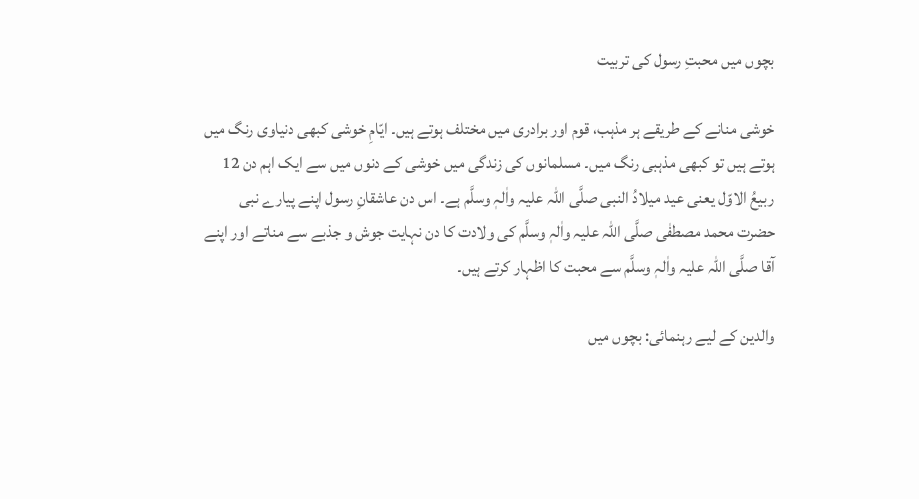بچوں میں محبتِ رسول کی تربیت

خوشی منانے کے طریقے ہر مذہب، قوم اور برادری میں مختلف ہوتے ہیں۔ ایّامِ خوشی کبھی دنیاوی رنگ میں ہوتے ہیں تو کبھی مذہبی رنگ میں۔ مسلمانوں کی زندگی میں خوشی کے دنوں میں سے ایک اہم دن 12 ربیعُ الاوّل یعنی عید میلادُ النبی صلَّی اللہ علیہ واٰلہٖ وسلَّم ہے۔ اس دن عاشقانِ رسول اپنے پیارے نبی حضرت محمد مصطفٰی صلَّی اللہ علیہ واٰلہٖ وسلَّم کی ولادت کا دن نہایت جوش و جذبے سے مناتے اور اپنے آقا صلَّی اللہ علیہ واٰلہٖ وسلَّم سے محبت کا اظہار کرتے ہیں۔

والدین کے لیے رہنمائی: بچوں میں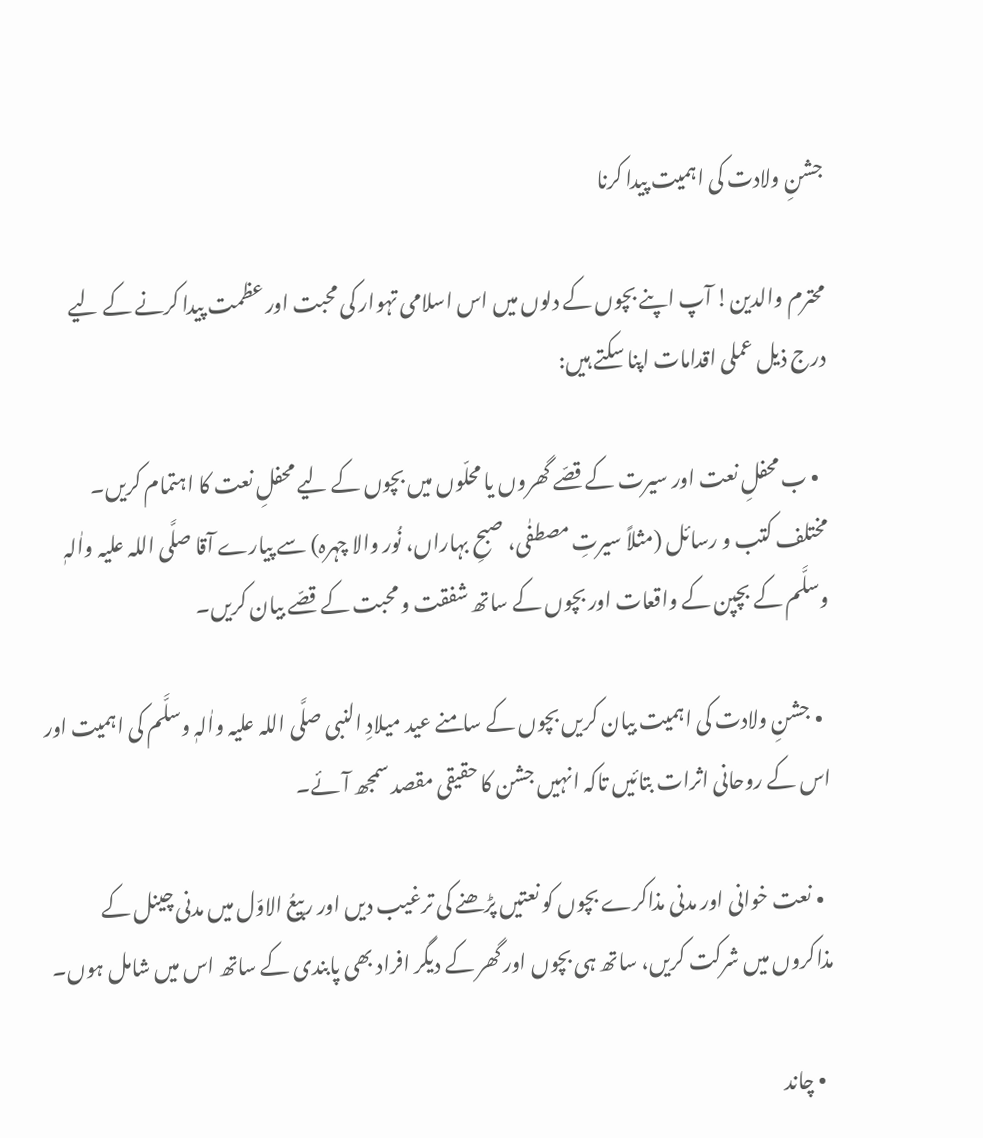جشنِ ولادت کی اہمیت پیدا کرنا

محترم والدین! آپ اپنے بچوں کے دلوں میں اس اسلامی تہوار کی محبت اور عظمت پیدا کرنے کے لیے درج ذیل عملی اقدامات اپنا سکتے ہیں:

  • ب محفلِ نعت اور سیرت کے قصّے گھروں یا محلّوں میں بچوں کے لیے محفلِ نعت کا اہتمام کریں۔ مختلف کتب و رسائل (مثلاً سیرتِ مصطفٰی، صبحِ بہاراں، نُور والا چہرہ) سے پیارے آقا صلَّی اللہ علیہ واٰلہٖ وسلَّم کے بچپن کے واقعات اور بچوں کے ساتھ شفقت و محبت کے قصّے بیان کریں۔

  • جشنِ ولادت کی اہمیت بیان کریں بچوں کے سامنے عید میلادِ النبی صلَّی اللہ علیہ واٰلہٖ وسلَّم کی اہمیت اور اس کے روحانی اثرات بتائیں تاکہ انہیں جشن کا حقیقی مقصد سمجھ آئے۔

  • نعت خوانی اور مدنی مذاکرے بچوں کو نعتیں پڑھنے کی ترغیب دیں اور ربیعُ الاوّل میں مدنی چینل کے مذاکروں میں شرکت کریں، ساتھ ہی بچوں اور گھر کے دیگر افراد بھی پابندی کے ساتھ اس میں شامل ہوں۔

  • چاند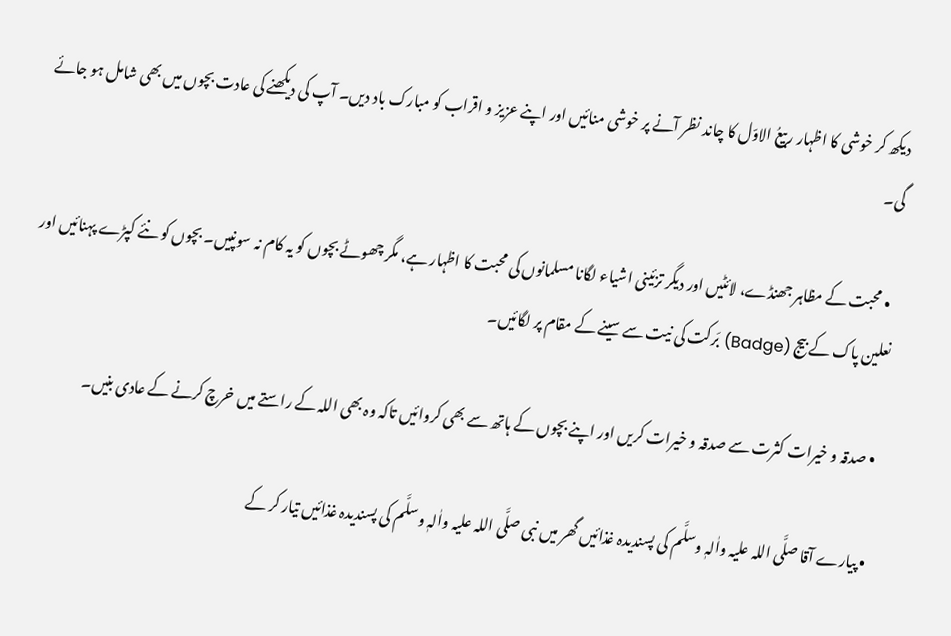دیکھ کر خوشی کا اظہار ربیعُ الاوّل کا چاند نظر آنے پر خوشی منائیں اور اپنے عزیز و اقراب کو مبارک باد دیں۔ آپ کی دیکھنے کی عادت بچوں میں بھی شامل ہو جائے گی۔

  • محبت کے مظاہر جھنڈے، لائٹیں اور دیگر تزئینی اشیاء لگانا مسلمانوں کی محبت کا اظہار ہے، مگر چھوٹے بچوں کو یہ کام نہ سونپیں۔ بچوں کو نئے کپڑے پہنائیں اور نعلین پاک کے بیج (Badge) بَرکت کی نیت سے سینے کے مقام پر لگائیں۔

  • صدقہ و خیرات کثرت سے صدقہ و خیرات کریں اور اپنے بچوں کے ہاتھ سے بھی کروائیں تاکہ وہ بھی اللہ کے راستے میں خرچ کرنے کے عادی بنیں۔

  • پیارے آقا صلَّی اللہ علیہ واٰلہٖ وسلَّم کی پسندیدہ غذائیں گھر میں نبی صلَّی اللہ علیہ واٰلہٖ وسلَّم کی پسندیدہ غذائیں تیار کر کے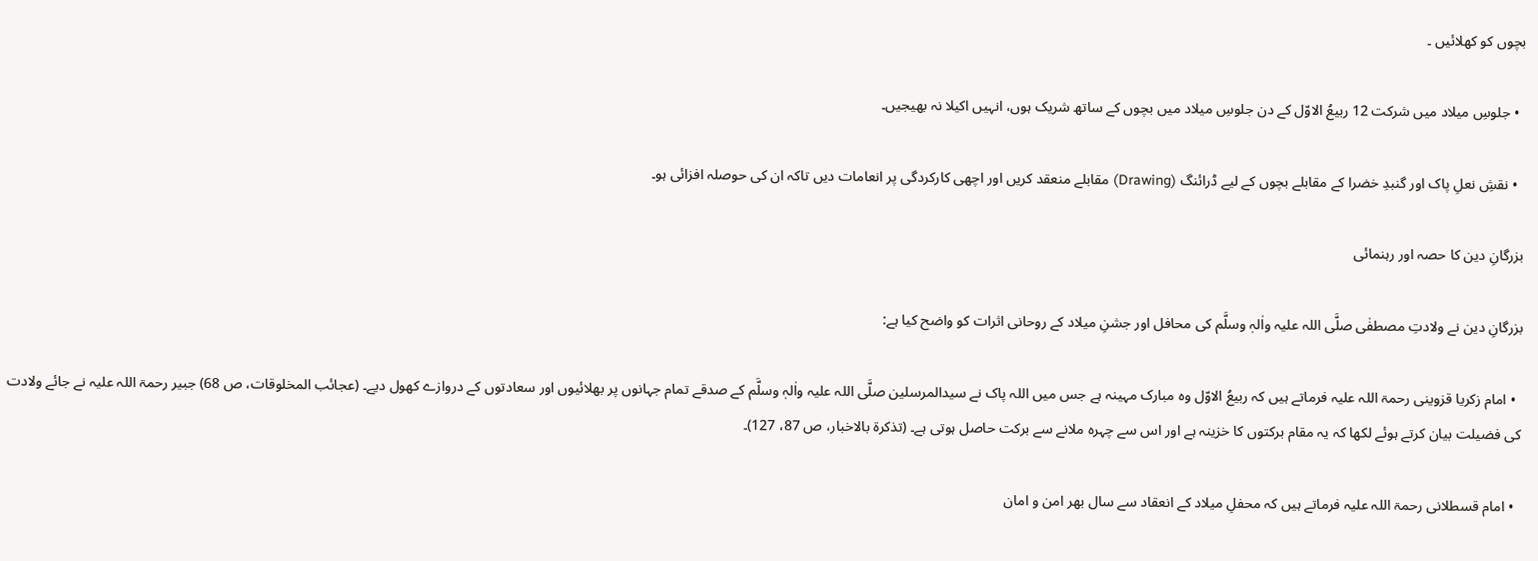بچوں کو کھلائیں ۔

  • جلوسِ میلاد میں شرکت 12 ربیعُ الاوّل کے دن جلوسِ میلاد میں بچوں کے ساتھ شریک ہوں، انہیں اکیلا نہ بھیجیں۔

  • نقشِ نعلِ پاک اور گنبدِ خضرا کے مقابلے بچوں کے لیے ڈرائنگ (Drawing) مقابلے منعقد کریں اور اچھی کارکردگی پر انعامات دیں تاکہ ان کی حوصلہ افزائی ہو۔

بزرگانِ دین کا حصہ اور رہنمائی

بزرگانِ دین نے ولادتِ مصطفٰی صلَّی اللہ علیہ واٰلہٖ وسلَّم کی محافل اور جشنِ میلاد کے روحانی اثرات کو واضح کیا ہے:

  • امام زکریا قزوینی رحمۃ اللہ علیہ فرماتے ہیں کہ ربیعُ الاوّل وہ مبارک مہینہ ہے جس میں اللہ پاک نے سیدالمرسلین صلَّی اللہ علیہ واٰلہٖ وسلَّم کے صدقے تمام جہانوں پر بھلائیوں اور سعادتوں کے دروازے کھول دیے۔ (عجائب المخلوقات، ص 68) جبیر رحمۃ اللہ علیہ نے جائے ولادت کی فضیلت بیان کرتے ہوئے لکھا کہ یہ مقام برکتوں کا خزینہ ہے اور اس سے چہرہ ملانے سے برکت حاصل ہوتی ہے۔ (تذکرۃ بالاخبار، ص 87، 127)۔

  • امام قسطلانی رحمۃ اللہ علیہ فرماتے ہیں کہ محفلِ میلاد کے انعقاد سے سال بھر امن و امان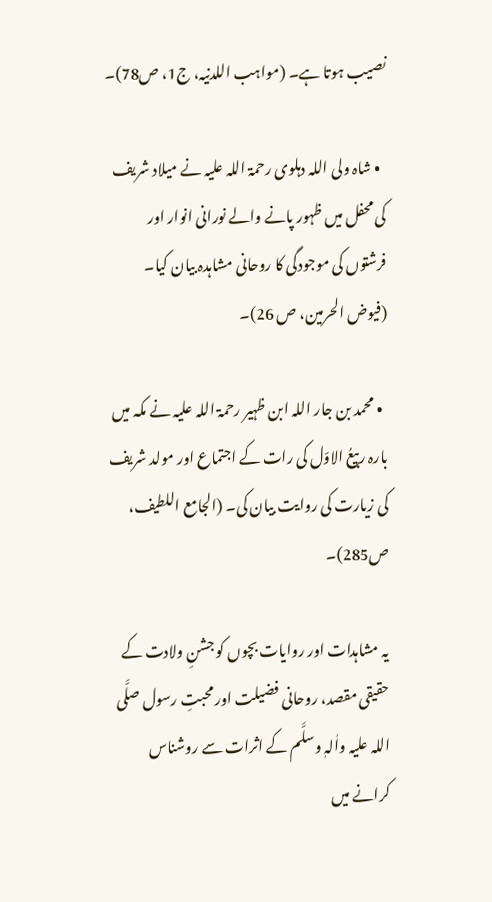نصیب ہوتا ہے۔ (مواہب اللدنیہ، ج1، ص78)۔

  • شاہ ولی اللہ دہلوی رحمۃ اللہ علیہ نے میلاد شریف کی محفل میں ظہور پانے والے نورانی انوار اور فرشتوں کی موجودگی کا روحانی مشاہدہ بیان کیا۔ (فیوض الحرمین، ص 26)۔

  • محمد بن جار اللہ ابن ظہیر رحمۃ اللہ علیہ نے مکہ میں بارہ ربیعُ الاوّل کی رات کے اجتماع اور مولد شریف کی زیارت کی روایت بیان کی۔ (الجامع اللطیف، ص285)۔

یہ مشاہدات اور روایات بچوں کو جشنِ ولادت کے حقیقی مقصد، روحانی فضیلت اور محبتِ رسول صلَّی اللہ علیہ واٰلہٖ وسلَّم کے اثرات سے روشناس کرانے میں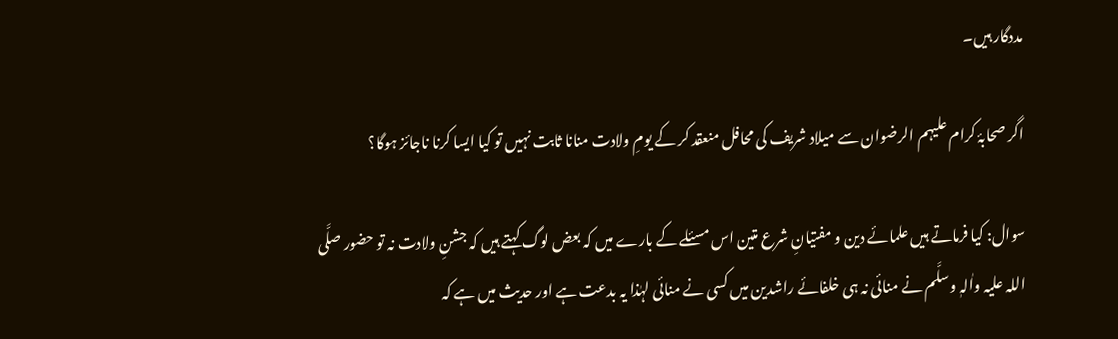مددگار ہیں۔

اگر صحابۂ کرام علیہم الرضوان سے میلاد شریف کی محافل منعقد کر کے یومِ ولادت منانا ثابت نہیں تو کیا ایسا کرنا ناجائز ہوگا؟

سوال: کیا فرماتے ہیں علمائے دین و مفتیانِ شرع متین اس مسئلے کے بارے میں کہ بعض لوگ کہتے ہیں کہ جشنِ ولادت نہ تو حضور صلَّی اللہ علیہ واٰلہٖ وسلَّم نے منائی نہ ہی خلفائے راشدین میں کسی نے منائی لہٰذا یہ بدعت ہے اور حدیث میں ہے کہ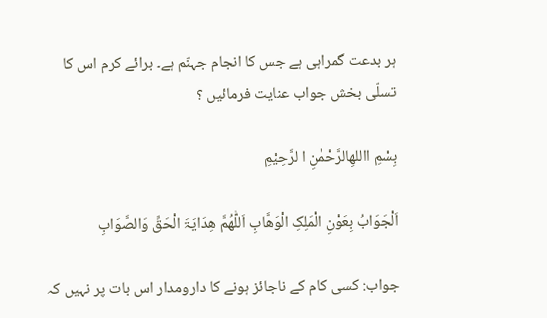ہر بدعت گمراہی ہے جس کا انجام جہنّم ہے۔ برائے کرم اس کا تسلّی بخش جواب عنایت فرمائیں ؟

بِسْمِ االلهِالرَّحْمٰنِ ا لرَّحِیْمِ

اَلْجَوَابُ بِعَوْنِ الْمَلِکِ الْوَھَّابِ اَللّٰھُمَّ ھِدَایَۃَ الْحَقِّ وَالصَّوَابِ

جواب: کسی کام کے ناجائز ہونے کا دارومدار اس بات پر نہیں کہ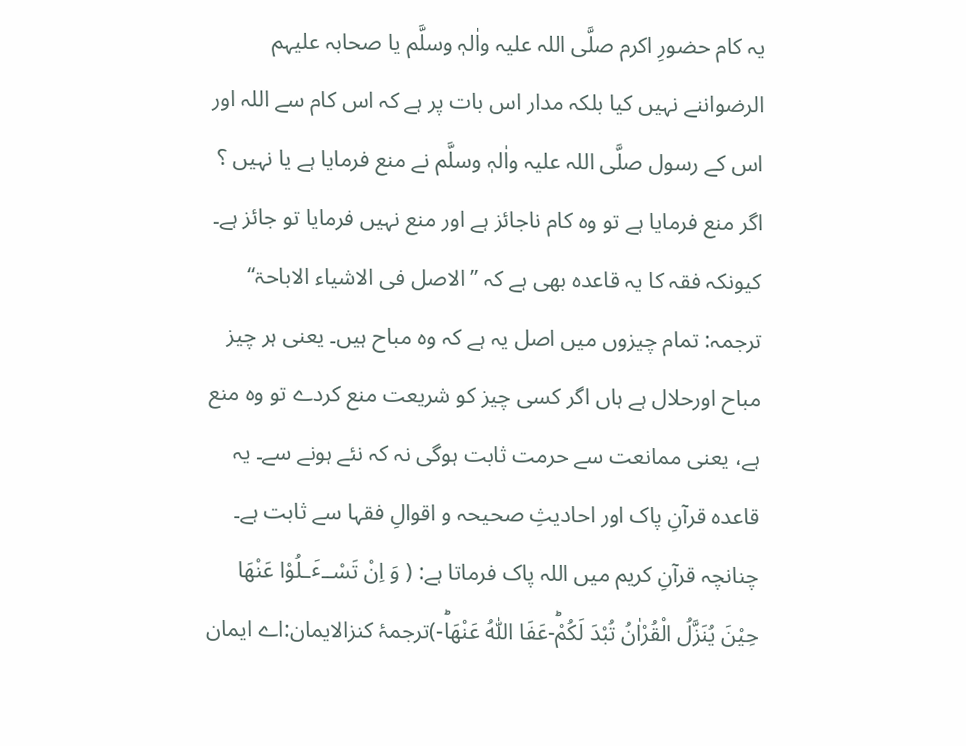یہ کام حضورِ اکرم صلَّی اللہ علیہ واٰلہٖ وسلَّم یا صحابہ علیہم الرضواننے نہیں کیا بلکہ مدار اس بات پر ہے کہ اس کام سے اللہ اور اس کے رسول صلَّی اللہ علیہ واٰلہٖ وسلَّم نے منع فرمایا ہے یا نہیں ؟ اگر منع فرمایا ہے تو وہ کام ناجائز ہے اور منع نہیں فرمایا تو جائز ہے۔ کیونکہ فقہ کا یہ قاعدہ بھی ہے کہ ’’الاصل فی الاشیاء الاباحۃ‘‘ ترجمہ: تمام چیزوں میں اصل یہ ہے کہ وہ مباح ہیں۔ یعنی ہر چیز مباح اورحلال ہے ہاں اگر کسی چیز کو شریعت منع کردے تو وہ منع ہے، یعنی ممانعت سے حرمت ثابت ہوگی نہ کہ نئے ہونے سے۔ یہ قاعدہ قرآنِ پاک اور احادیثِ صحیحہ و اقوالِ فقہا سے ثابت ہے۔ چنانچہ قرآنِ کریم میں اللہ پاک فرماتا ہے: ( وَ اِنْ تَسْــٴَـلُوْا عَنْهَا حِیْنَ یُنَزَّلُ الْقُرْاٰنُ تُبْدَ لَكُمْؕ-عَفَا اللّٰهُ عَنْهَاؕ-)ترجمۂ کنزالایمان:اے ایمان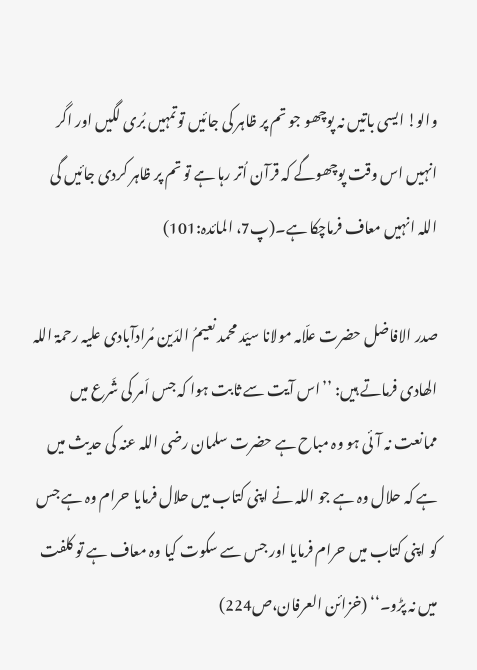والو! ایسی باتیں نہ پوچھو جو تم پر ظاہر کی جائیں توتمہیں بُری لگیں اور اگر انہیں اس وقت پوچھوگے کہ قرآن اُتر رہا ہے تو تم پر ظاہر کردی جائیں گی اللہ انہیں معاف فرماچکا ہے۔(پ7، المائدہ:101)

صدر الافاضل حضرت علّامہ مولانا سیّد محمد نعیمُ الدّین مُرادآبادی علیہ رحمۃ اللہ الھادی فرماتے ہیں: ’’اس آیت سے ثابت ہوا کہ جس اَمر کی شَرع میں ممانعت نہ آئی ہو وہ مباح ہے حضرت سلمان رضی اللہ عنہ کی حدیث میں ہے کہ حلال وہ ہے جو اللہ نے اپنی کتاب میں حلال فرمایا حرام وہ ہے جس کو اپنی کتاب میں حرام فرمایا اور جس سے سکوت کیا وہ معاف ہے تو کلفت میں نہ پڑو۔‘‘ (خزائن العرفان،ص224)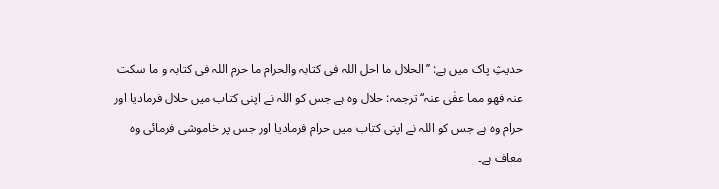حدیثِ پاک میں ہے: ’’الحلال ما احل اللہ فی کتابہ والحرام ما حرم اللہ فی کتابہ و ما سکت عنہ فھو مما عفٰی عنہ‘‘ ترجمہ: حلال وہ ہے جس کو اللہ نے اپنی کتاب میں حلال فرمادیا اور حرام وہ ہے جس کو اللہ نے اپنی کتاب میں حرام فرمادیا اور جس پر خاموشی فرمائی وہ معاف ہے۔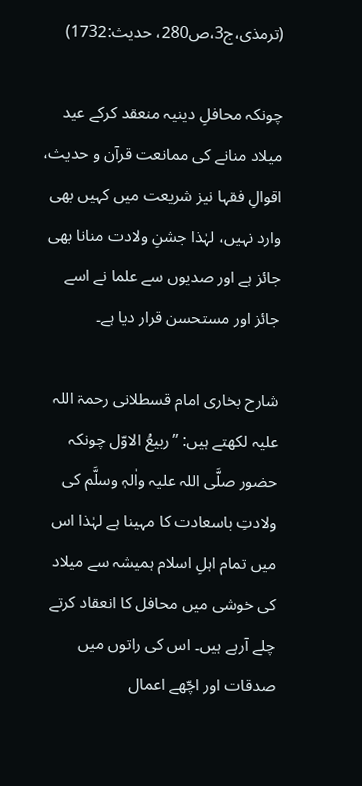(ترمذی،ج3،ص280، حدیث:1732)

چونکہ محافلِ دینیہ منعقد کرکے عید میلاد منانے کی ممانعت قرآن و حدیث، اقوالِ فقہا نیز شریعت میں کہیں بھی وارد نہیں، لہٰذا جشنِ ولادت منانا بھی جائز ہے اور صدیوں سے علما نے اسے جائز اور مستحسن قرار دیا ہے۔

شارح بخاری امام قسطلانی رحمۃ اللہ علیہ لکھتے ہیں: ’’ربیعُ الاوّل چونکہ حضور صلَّی اللہ علیہ واٰلہٖ وسلَّم کی ولادتِ باسعادت کا مہینا ہے لہٰذا اس میں تمام اہلِ اسلام ہمیشہ سے میلاد کی خوشی میں محافل کا انعقاد کرتے چلے آرہے ہیں۔ اس کی راتوں میں صدقات اور اچّھے اعمال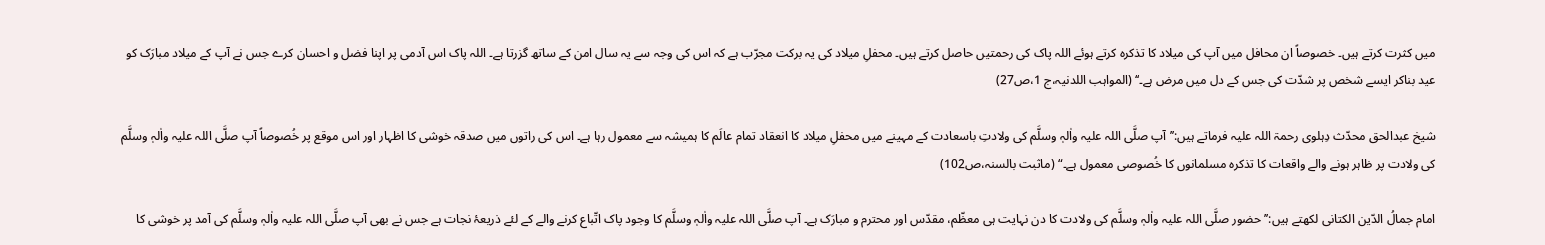میں کثرت کرتے ہیں۔ خصوصاً ان محافل میں آپ کی میلاد کا تذکرہ کرتے ہوئے اللہ پاک کی رحمتیں حاصل کرتے ہیں۔ محفلِ میلاد کی یہ برکت مجرّب ہے کہ اس کی وجہ سے یہ سال امن کے ساتھ گزرتا ہے۔ اللہ پاک اس آدمی پر اپنا فضل و احسان کرے جس نے آپ کے میلاد مبارَک کو عید بناکر ایسے شخص پر شدّت کی جس کے دل میں مرض ہے۔‘‘ (المواہب اللدنیہ،ج 1،ص27)

شیخ عبدالحق محدّث دِہلوی رحمۃ اللہ علیہ فرماتے ہیں:’’آپ صلَّی اللہ علیہ واٰلہٖ وسلَّم کی ولادتِ باسعادت کے مہینے میں محفلِ میلاد کا انعقاد تمام عالَم کا ہمیشہ سے معمول رہا ہے۔ اس کی راتوں میں صدقہ خوشی کا اظہار اور اس موقع پر خُصوصاً آپ صلَّی اللہ علیہ واٰلہٖ وسلَّم کی ولادت پر ظاہر ہونے والے واقعات کا تذکرہ مسلمانوں کا خُصوصی معمول ہے۔“ (ماثبت بالسنہ،ص102)

امام جمالُ الدّین الکتانی لکھتے ہیں:’’حضور صلَّی اللہ علیہ واٰلہٖ وسلَّم کی ولادت کا دن نہایت ہی معظّم، مقدّس اور محترم و مبارَک ہے۔ آپ صلَّی اللہ علیہ واٰلہٖ وسلَّم کا وجود پاک اتّباع کرنے والے کے لئے ذریعۂ نجات ہے جس نے بھی آپ صلَّی اللہ علیہ واٰلہٖ وسلَّم کی آمد پر خوشی کا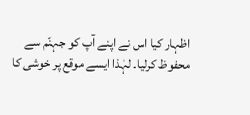اظہار کیا اس نے اپنے آپ کو جہنّم سے محفوظ کرلیا۔ لہٰذا ایسے موقع پر خوشی کا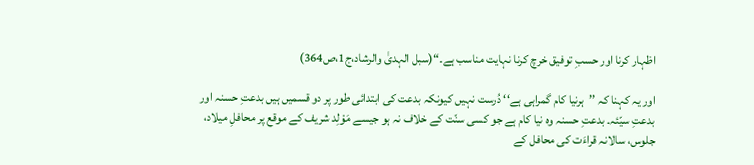اظہار کرنا اور حسبِ توفیق خرچ کرنا نہایت مناسب ہے۔“(سبل الہدیٰ والرشاد،ج1،ص364)

اور یہ کہنا کہ ’’ہرنیا کام گمراہی ہے‘‘ دُرست نہیں کیونکہ بدعت کی ابتدائی طور پر دو قسمیں ہیں بدعتِ حسنہ اور بدعتِ سیّئہ۔ بدعتِ حسنہ وہ نیا کام ہے جو کسی سنّت کے خلاف نہ ہو جیسے مَوْلِد شریف کے موقع پر محافلِ میلاد، جلوس، سالانہ قراءَت کی محافل کے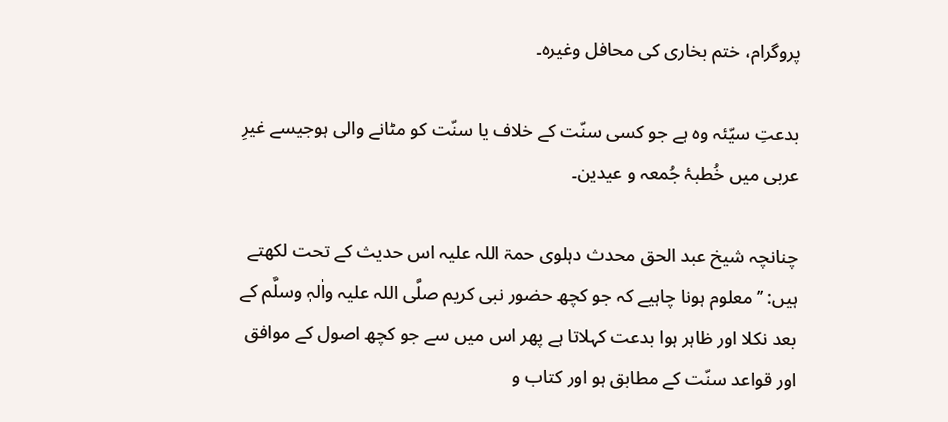پروگرام، ختم بخاری کی محافل وغیرہ۔

بدعتِ سیّئہ وہ ہے جو کسی سنّت کے خلاف یا سنّت کو مٹانے والی ہوجیسے غیرِ عربی میں خُطبۂ جُمعہ و عیدین۔

چنانچہ شیخ عبد الحق محدث دہلوی حمۃ اللہ علیہ اس حدیث کے تحت لکھتے ہیں: ’’معلوم ہونا چاہیے کہ جو کچھ حضور نبی کریم صلَّی اللہ علیہ واٰلہٖ وسلَّم کے بعد نکلا اور ظاہر ہوا بدعت کہلاتا ہے پھر اس میں سے جو کچھ اصول کے موافق اور قواعد سنّت کے مطابق ہو اور کتاب و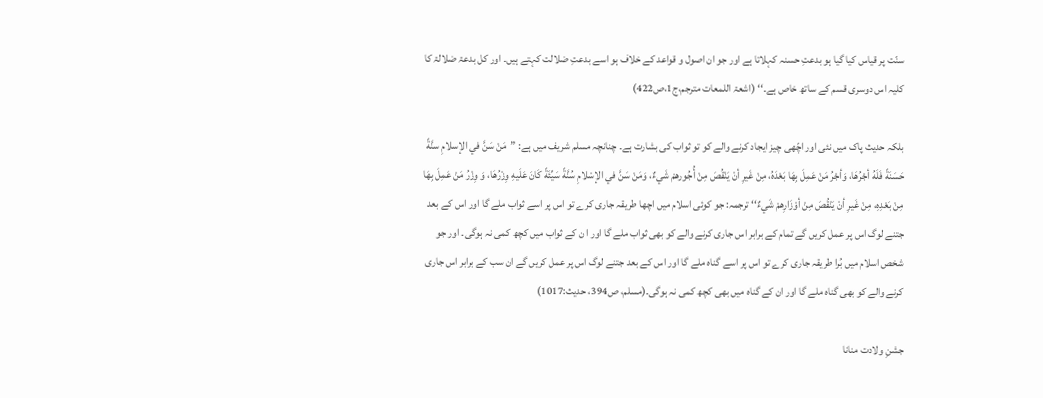سنّت پر قیاس کیا گیا ہو بدعتِ حسنہ کہلاتا ہے اور جو ان اصول و قواعد کے خلاف ہو اسے بدعتِ ضلالت کہتے ہیں۔ اور کل بدعۃ ضلالۃ کا کلیہ اس دوسری قسم کے ساتھ خاص ہے۔‘‘ (اشعۃ اللمعات مترجم،ج1،ص422)

بلکہ حدیث پاک میں نئی اور اچّھی چیز ایجاد کرنے والے کو تو ثواب کی بشارت ہے۔ چنانچہ مسلم شریف میں ہے: ”مَنْ سَنَّ في الإسلامِ سنَّةً حَسَنَةً فَلَهُ أجْرُهَا، وَأجْرُ مَنْ عَمِلَ بِهَا بَعْدَهُ، مِنْ غَيرِ أنْ يَنْقُصَ مِنْ أُجُورهمْ شَيءٌ، وَمَنْ سَنَّ في الإسْلامِ سُنَّةً سَيِّئَةً كَانَ عَلَيهِ وِزْرُهَا، وَ وِزْرُ مَنْ عَمِلَ بِهَا مِنْ بَعْدِهِ، مِنْ غَيرِ أنْ يَنْقُصَ مِنْ أوْزَارِهمْ شَيءٌ‘‘ ترجمہ: جو کوئی اسلام میں اچھا طریقہ جاری کرے تو اس پر اسے ثواب ملے گا اور اس کے بعد جتنے لوگ اس پر عمل کریں گے تمام کے برابر اس جاری کرنے والے کو بھی ثواب ملے گا اور ا ن کے ثواب میں کچھ کمی نہ ہوگی۔ اور جو شخص اسلام میں بُرا طریقہ جاری کرے تو اس پر اسے گناہ ملے گا اور اس کے بعد جتنے لوگ اس پر عمل کریں گے ان سب کے برابر اس جاری کرنے والے کو بھی گناہ ملے گا اور ان کے گناہ میں بھی کچھ کمی نہ ہوگی۔(مسلم، ص394، حدیث:1017)

جشنِ ولادت منانا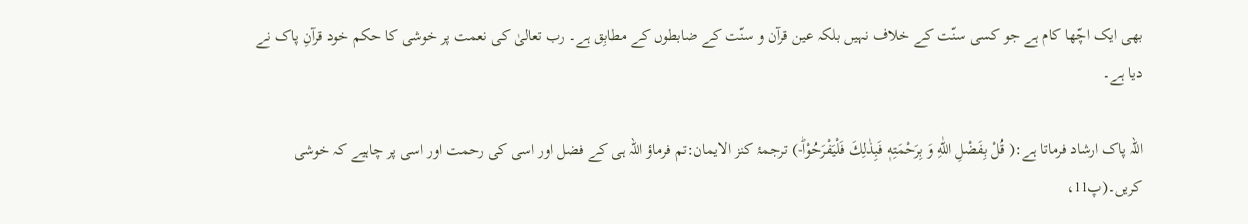بھی ایک اچّھا کام ہے جو کسی سنّت کے خلاف نہیں بلکہ عین قرآن و سنّت کے ضابطوں کے مطابِق ہے۔ رب تعالیٰ کی نعمت پر خوشی کا حکم خود قرآنِ پاک نے دیا ہے۔

اللہ پاک ارشاد فرماتا ہے:( قُلْ بِفَضْلِ اللّٰهِ وَ بِرَحْمَتِهٖ فَبِذٰلِكَ فَلْیَفْرَحُوْاؕ-) ترجمۂ کنز الایمان:تم فرماؤ اللہ ہی کے فضل اور اسی کی رحمت اور اسی پر چاہیے کہ خوشی کریں۔(پ11،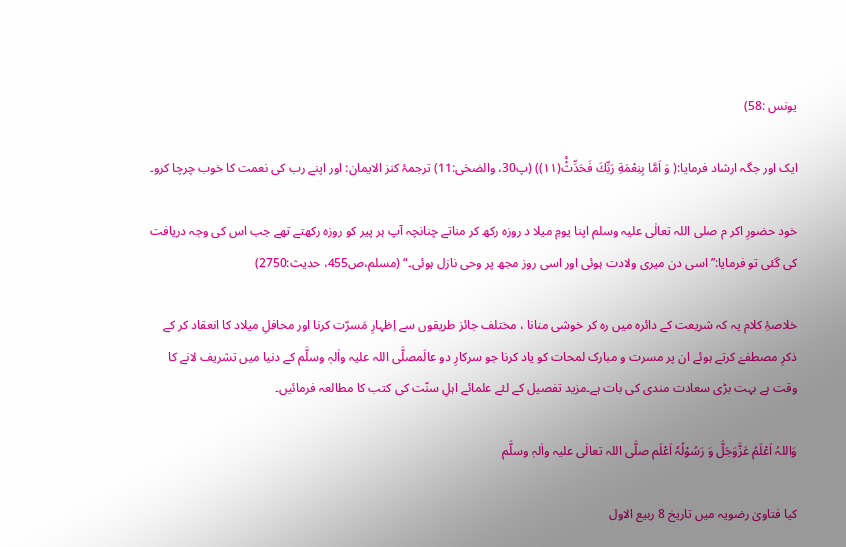یونس :58)

ایک اور جگہ ارشاد فرمایا:( وَ اَمَّا بِنِعْمَةِ رَبِّكَ فَحَدِّثْ۠(۱۱)) (پ30، والضحٰی:11) ترجمۂ کنز الایمان: اور اپنے رب کی نعمت کا خوب چرچا کرو۔

خود حضورِ اکر م صلی اللہ تعالٰی علیہ وسلم اپنا یومِ میلا د روزہ رکھ کر مناتے چنانچہ آپ ہر پیر کو روزہ رکھتے تھے جب اس کی وجہ دریافت کی گئی تو فرمایا:’’اسی دن میری ولادت ہوئی اور اسی روز مجھ پر وحی نازل ہوئی۔“ (مسلم،ص455، حدیث:2750)

خلاصۂِ کلام یہ کہ شریعت کے دائرہ میں رہ کر خوشی منانا ، مختلف جائز طریقوں سے اِظہارِ مَسرّت کرنا اور محافلِ میلاد کا انعقاد کر کے ذکرِ مصطفےٰ کرتے ہوئے ان پر مسرت و مبارک لمحات کو یاد کرنا جو سرکارِ دو عالَمصلَّی اللہ علیہ واٰلہٖ وسلَّم کے دنیا میں تشریف لانے کا وقت ہے بہت بڑی سعادت مندی کی بات ہے۔مزید تفصیل کے لئے علمائے اہلِ سنّت کی کتب کا مطالعہ فرمائیں۔

وَاللہُ اَعْلَمُ عَزَّوَجَلَّ وَ رَسُوْلُہٗ اَعْلَم صلَّی اللہ تعالٰی علیہ واٰلہٖ وسلَّم

کیا فتاویٰ رضویہ میں تاریخ 8 ربیع الاول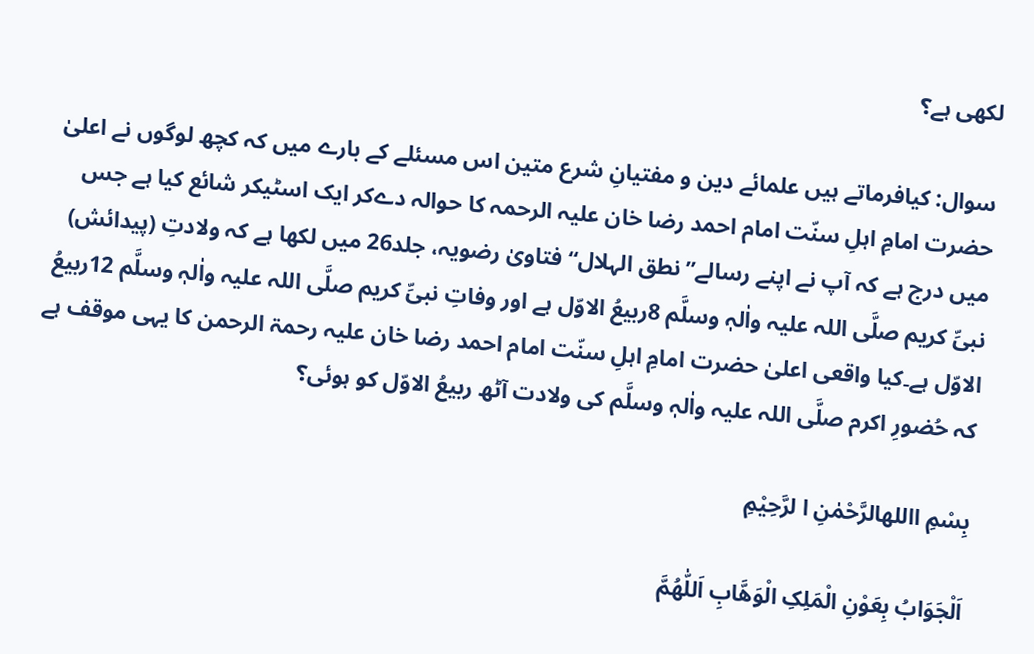لکھی ہے؟

سوال: کیافرماتے ہیں علمائے دین و مفتیانِ شرع متین اس مسئلے کے بارے میں کہ کچھ لوگوں نے اعلیٰ حضرت امامِ اہلِ سنّت امام احمد رضا خان علیہ الرحمہ کا حوالہ دےکر ایک اسٹیکر شائع کیا ہے جس میں درج ہے کہ آپ نے اپنے رسالے”نطق الہلال“ فتاویٰ رضویہ، جلد26 میں لکھا ہے کہ ولادتِ (پیدائش) نبیِّ کریم صلَّی اللہ علیہ واٰلہٖ وسلَّم 8ربیعُ الاوّل ہے اور وفاتِ نبیِّ کریم صلَّی اللہ علیہ واٰلہٖ وسلَّم 12ربیعُ الاوّل ہے۔کیا واقعی اعلیٰ حضرت امامِ اہلِ سنّت امام احمد رضا خان علیہ رحمۃ الرحمن کا یہی موقف ہے کہ حُضورِ اکرم صلَّی اللہ علیہ واٰلہٖ وسلَّم کی ولادت آٹھ ربیعُ الاوّل کو ہوئی؟

بِسْمِ االلهالرَّحْمٰنِ ا لرَّحِیْمِ

اَلْجَوَابُ بِعَوْنِ الْمَلِکِ الْوَھَّابِ اَللّٰھُمَّ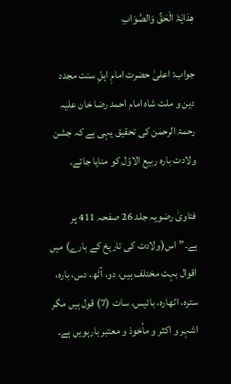ھِدَایَۃَ الْحَقِّ وَالصَّوَابِ

جواب: اعلیٰ حضرت امامِ اہلِ سنت مجدد دین و ملت شاہ امام احمد رضا خان علیہ رحمۃ الرحمٰن کی تحقیق یہی ہے کہ جشن ولادت بارہ ربیع الاوّل کو منایا جائے۔

فتاویٰ رضویہ جلد 26 صفحہ 411 پر ہے۔”اس(ولادت کی تاریخ کے بارے) میں اقوال بہت مختلف ہیں، دو، آٹھ، دس، بارہ، سترہ، اٹھارہ، بائیس، سات (7) قول ہیں مگر اشہر و اکثر و مأخوذ و معتبر بارہویں ہے۔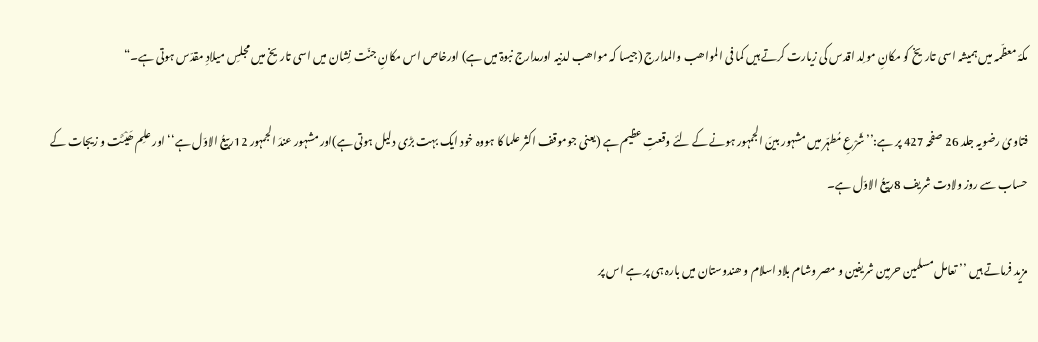مکۂ معظّمہ میں ہمیشہ اسی تاریخ کو مکانِ مولِد اقدس کی زیارت کرتے ہیں کما فی المواھب والمدارج (جیسا کہ مواھب لدنیہ اورمدارج نبوۃ میں ہے) اورخاص اس مکانِ جنّت نِشان میں اسی تاریخ میں مجلسِ میلادِ مقدّس ہوتی ہے۔“

فتاویٰ رضویہ جلد 26 صفحہ 427 پر ہے:’’شَرْعِ مُطہّر میں مشہور بینَ الجمہور ہونے کے لئے وقعتِ عظیم ہے (یعنی جوموقف اکثر علما کا ہووہ خود ایک بہت بڑی دلیل ہوتی ہے)اور مشہور عندَ الجمہور 12ربیعُ الاوّل ہے‘‘ اور علِم ھَیْئَت و زیجات کے حساب سے روز ولادت شریف 8ربیعُ الاوّل ہے۔

مزید فرماتے ہیں ’’ تعامل مسلمین حرمین شریفین و مصر وشام بلاد اسلام و ھندوستان میں بارہ ہی پر ہے اس پر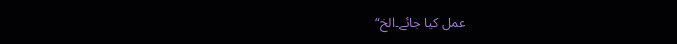عمل کیا جائے۔الخ“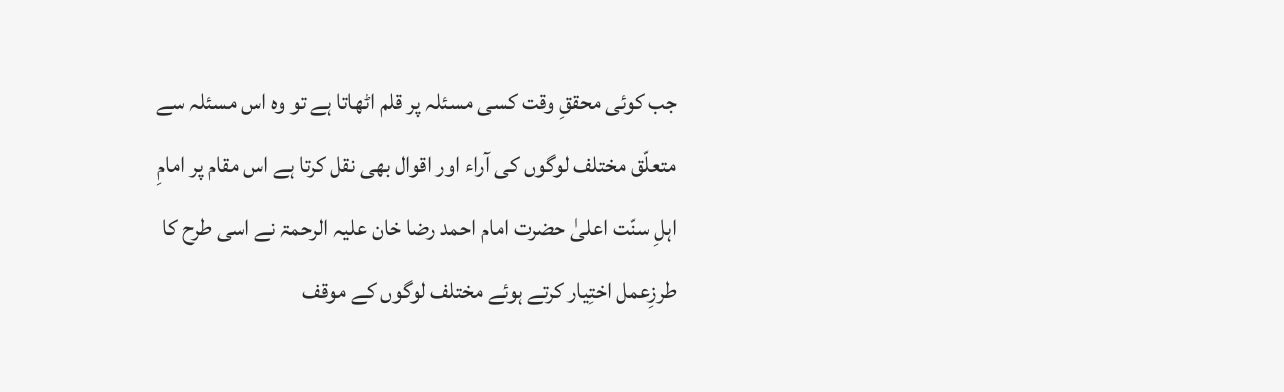جب کوئی محققِ وقت کسی مسئلہ پر قلم اٹھاتا ہے تو وہ اس مسئلہ سے متعلّق مختلف لوگوں کی آراء اور اقوال بھی نقل کرتا ہے اس مقام پر امامِ اہلِ سنّت اعلیٰ حضرت امام احمد رضا خان علیہ الرحمۃ نے اسی طرح کا طرزِعمل اختِیار کرتے ہوئے مختلف لوگوں کے موقف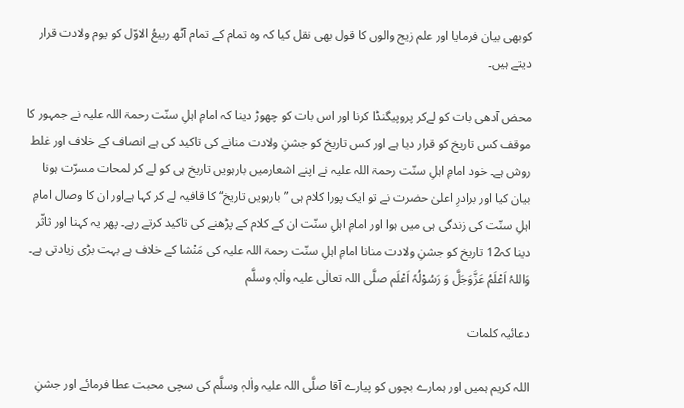کوبھی بیان فرمایا اور علم زیج والوں کا قول بھی نقل کیا کہ وہ تمام کے تمام آٹھ ربیعُ الاوّل کو یوم ولادت قرار دیتے ہیں۔

محض آدھی بات کو لےکر پروپیگنڈا کرنا اور اس بات کو چھوڑ دینا کہ امامِ اہلِ سنّت رحمۃ اللہ علیہ نے جمہور کا موقف کس تاریخ کو قرار دیا ہے اور کس تاریخ کو جشنِ ولادت منانے کی تاکید کی ہے انصاف کے خلاف اور غلط روش ہے۔ خود امامِ اہلِ سنّت رحمۃ اللہ علیہ نے اپنے اشعارمیں بارہویں تاریخ ہی کو لے کر لمحات مسرّت ہونا بیان کیا اور برادرِ اعلیٰ حضرت نے تو ایک پورا کلام ہی ”بارہویں تاریخ“ کا قافیہ لے کر کہا ہےاور ان کا وصال امامِ اہلِ سنّت کی زندگی ہی میں ہوا اور امامِ اہلِ سنّت ان کے کلام کے پڑھنے کی تاکید کرتے رہے۔ پھر یہ کہنا اور ثاثّر دینا کہ12 تاریخ کو جشنِ ولادت منانا امامِ اہلِ سنّت رحمۃ اللہ علیہ کی مَنْشا کے خلاف ہے بہت بڑی زیادتی ہے۔ وَاللہُ اَعْلَمُ عَزَّوَجَلَّ وَ رَسُوْلُہٗ اَعْلَم صلَّی اللہ تعالٰی علیہ واٰلہٖ وسلَّم

دعائیہ کلمات

اللہ کریم ہمیں اور ہمارے بچوں کو پیارے آقا صلَّی اللہ علیہ واٰلہٖ وسلَّم کی سچی محبت عطا فرمائے اور جشنِ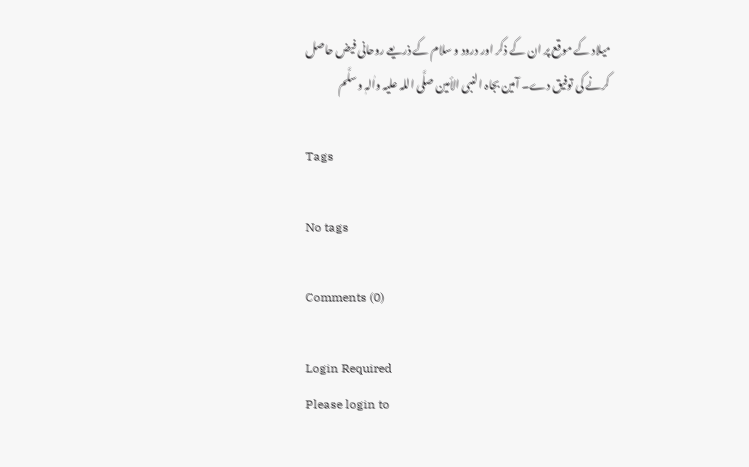میلاد کے موقع پر ان کے ذکر اور درود و سلام کے ذریعے روحانی فیض حاصل کرنے کی توفیق دے۔ آمین بجاہ النبی الأمین صلَّی اللہ علیہ واٰلہٖ وسلَّم

Tags

No tags

Comments (0)

Login Required
Please login to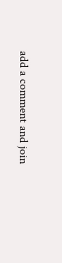add a comment and join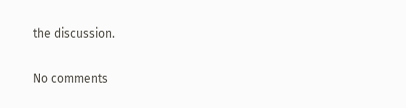the discussion.

No comments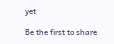yet

Be the first to share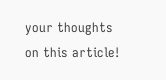your thoughts on this article!